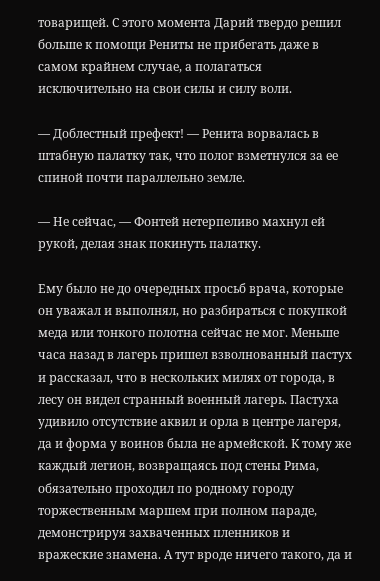товарищей. С этого момента Дарий твердо решил больше к помощи Рениты не прибегать даже в самом крайнем случае, а полагаться исключительно на свои силы и силу воли.

— Доблестный префект! — Ренита ворвалась в штабную палатку так, что полог взметнулся за ее спиной почти параллельно земле.

— Не сейчас, — Фонтей нетерпеливо махнул ей рукой, делая знак покинуть палатку.

Ему было не до очередных просьб врача, которые он уважал и выполнял, но разбираться с покупкой меда или тонкого полотна сейчас не мог. Меньше часа назад в лагерь пришел взволнованный пастух и рассказал, что в нескольких милях от города, в лесу он видел странный военный лагерь. Пастуха удивило отсутствие аквил и орла в центре лагеря, да и форма у воинов была не армейской. К тому же каждый легион, возвращаясь под стены Рима, обязательно проходил по родному городу торжественным маршем при полном параде, демонстрируя захваченных пленников и вражеские знамена. А тут вроде ничего такого, да и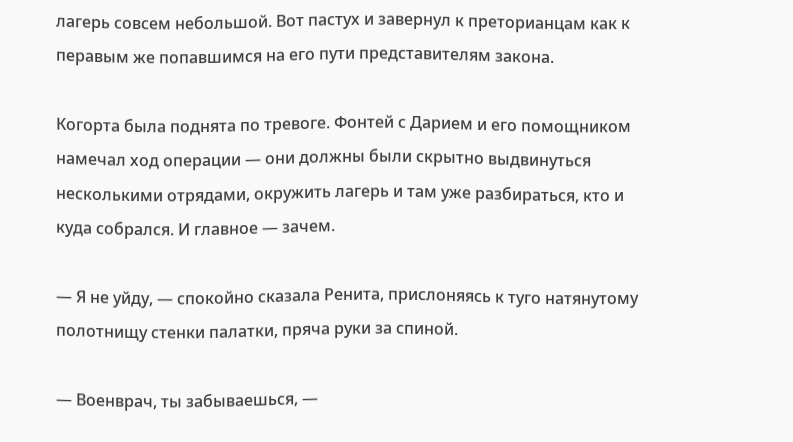лагерь совсем небольшой. Вот пастух и завернул к преторианцам как к перавым же попавшимся на его пути представителям закона.

Когорта была поднята по тревоге. Фонтей с Дарием и его помощником намечал ход операции — они должны были скрытно выдвинуться несколькими отрядами, окружить лагерь и там уже разбираться, кто и куда собрался. И главное — зачем.

— Я не уйду, — спокойно сказала Ренита, прислоняясь к туго натянутому полотнищу стенки палатки, пряча руки за спиной.

— Военврач, ты забываешься, —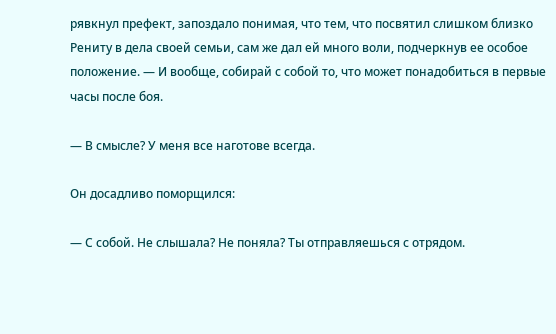рявкнул префект, запоздало понимая, что тем, что посвятил слишком близко Рениту в дела своей семьи, сам же дал ей много воли, подчеркнув ее особое положение. — И вообще, собирай с собой то, что может понадобиться в первые часы после боя.

— В смысле? У меня все наготове всегда.

Он досадливо поморщился:

— С собой. Не слышала? Не поняла? Ты отправляешься с отрядом.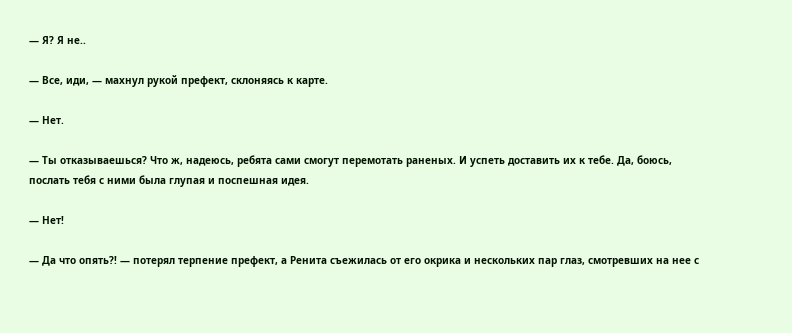— Я? Я не..

— Все, иди, — махнул рукой префект, склоняясь к карте.

— Нет.

— Ты отказываешься? Что ж, надеюсь, ребята сами смогут перемотать раненых. И успеть доставить их к тебе. Да, боюсь, послать тебя с ними была глупая и поспешная идея.

— Нет!

— Да что опять?! — потерял терпение префект, а Ренита съежилась от его окрика и нескольких пар глаз, смотревших на нее с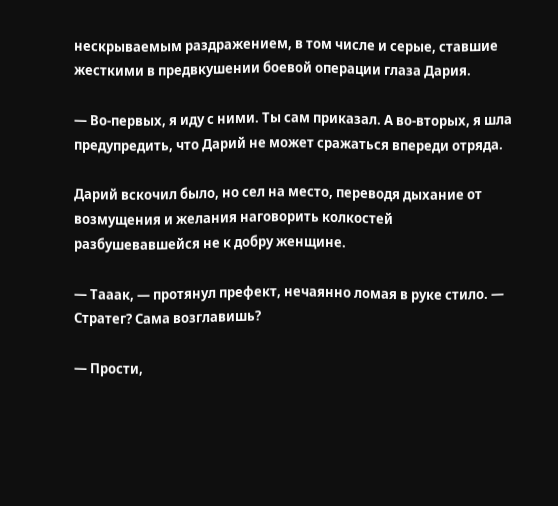нескрываемым раздражением, в том числе и серые, ставшие жесткими в предвкушении боевой операции глаза Дария.

— Во-первых, я иду с ними. Ты сам приказал. А во-вторых, я шла предупредить, что Дарий не может сражаться впереди отряда.

Дарий вскочил было, но сел на место, переводя дыхание от возмущения и желания наговорить колкостей разбушевавшейся не к добру женщине.

— Тааак, — протянул префект, нечаянно ломая в руке стило. — Стратег? Сама возглавишь?

— Прости,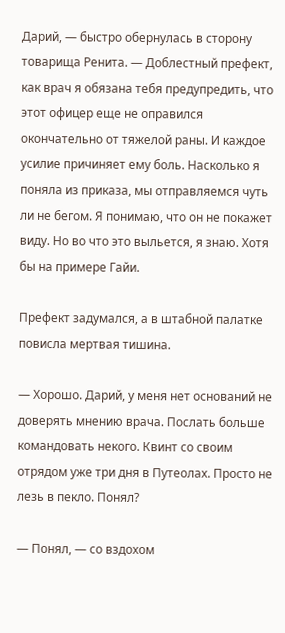Дарий, — быстро обернулась в сторону товарища Ренита. — Доблестный префект, как врач я обязана тебя предупредить, что этот офицер еще не оправился окончательно от тяжелой раны. И каждое усилие причиняет ему боль. Насколько я поняла из приказа, мы отправляемся чуть ли не бегом. Я понимаю, что он не покажет виду. Но во что это выльется, я знаю. Хотя бы на примере Гайи.

Префект задумался, а в штабной палатке повисла мертвая тишина.

— Хорошо. Дарий, у меня нет оснований не доверять мнению врача. Послать больше командовать некого. Квинт со своим отрядом уже три дня в Путеолах. Просто не лезь в пекло. Понял?

— Понял, — со вздохом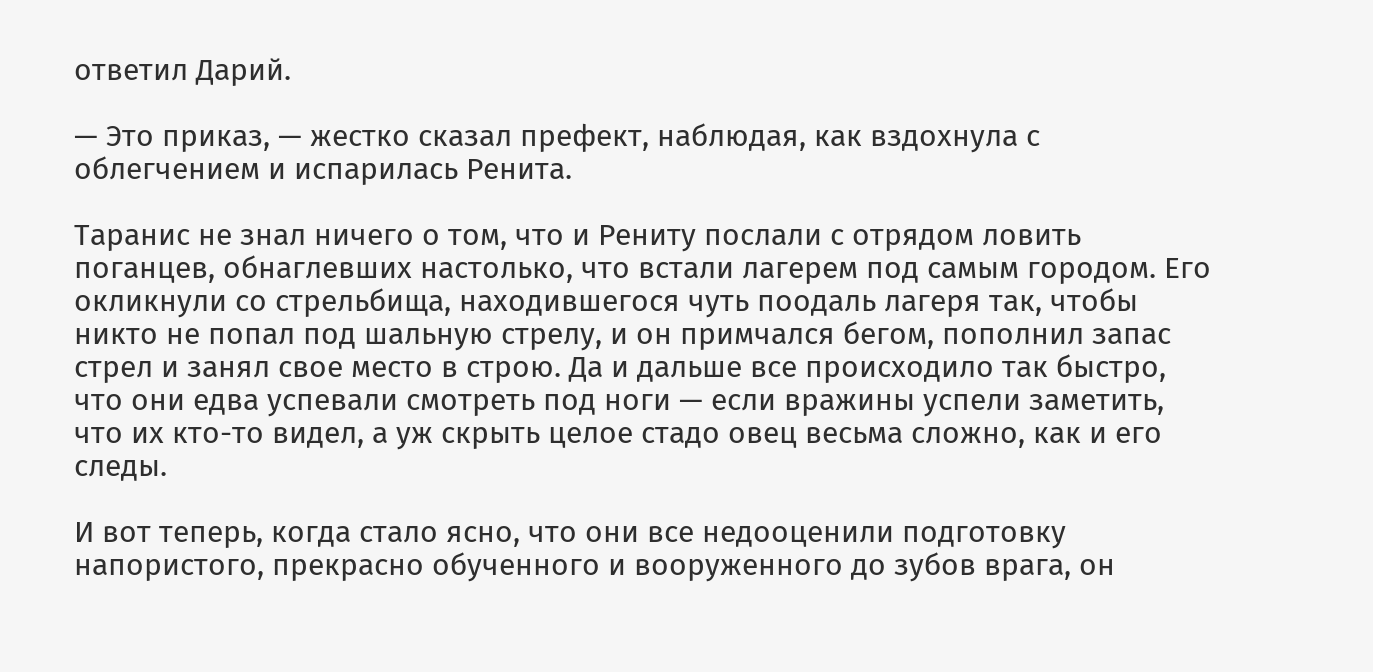ответил Дарий.

— Это приказ, — жестко сказал префект, наблюдая, как вздохнула с облегчением и испарилась Ренита.

Таранис не знал ничего о том, что и Рениту послали с отрядом ловить поганцев, обнаглевших настолько, что встали лагерем под самым городом. Его окликнули со стрельбища, находившегося чуть поодаль лагеря так, чтобы никто не попал под шальную стрелу, и он примчался бегом, пополнил запас стрел и занял свое место в строю. Да и дальше все происходило так быстро, что они едва успевали смотреть под ноги — если вражины успели заметить, что их кто-то видел, а уж скрыть целое стадо овец весьма сложно, как и его следы.

И вот теперь, когда стало ясно, что они все недооценили подготовку напористого, прекрасно обученного и вооруженного до зубов врага, он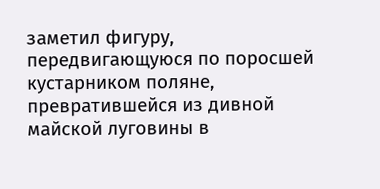заметил фигуру, передвигающуюся по поросшей кустарником поляне, превратившейся из дивной майской луговины в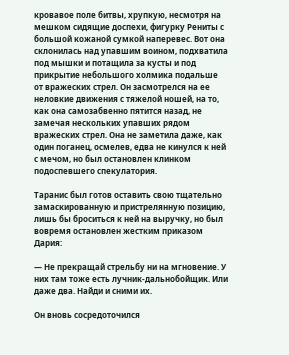кровавое поле битвы, хрупкую, несмотря на мешком сидящие доспехи, фигурку Рениты с большой кожаной сумкой наперевес. Вот она склонилась над упавшим воином, подхватила под мышки и потащила за кусты и под прикрытие небольшого холмика подальше от вражеских стрел. Он засмотрелся на ее неловкие движения с тяжелой ношей, на то, как она самозабвенно пятится назад, не замечая нескольких упавших рядом вражеских стрел. Она не заметила даже, как один поганец, осмелев, едва не кинулся к ней с мечом, но был остановлен клинком подоспевшего спекулатория.

Таранис был готов оставить свою тщательно замаскированную и пристрелянную позицию, лишь бы броситься к ней на выручку, но был вовремя остановлен жестким приказом Дария:

— Не прекращай стрельбу ни на мгновение. У них там тоже есть лучник-дальнобойщик. Или даже два. Найди и сними их.

Он вновь сосредоточился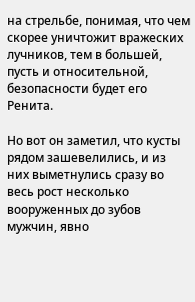на стрельбе, понимая, что чем скорее уничтожит вражеских лучников, тем в большей, пусть и относительной, безопасности будет его Ренита.

Но вот он заметил, что кусты рядом зашевелились, и из них выметнулись сразу во весь рост несколько вооруженных до зубов мужчин, явно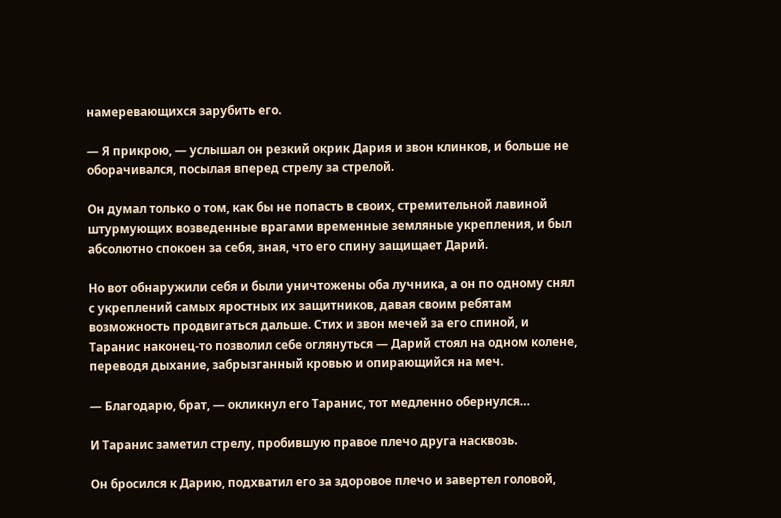намеревающихся зарубить его.

— Я прикрою, — услышал он резкий окрик Дария и звон клинков, и больше не оборачивался, посылая вперед стрелу за стрелой.

Он думал только о том, как бы не попасть в своих, стремительной лавиной штурмующих возведенные врагами временные земляные укрепления, и был абсолютно спокоен за себя, зная, что его спину защищает Дарий.

Но вот обнаружили себя и были уничтожены оба лучника, а он по одному снял с укреплений самых яростных их защитников, давая своим ребятам возможность продвигаться дальше. Стих и звон мечей за его спиной, и Таранис наконец-то позволил себе оглянуться — Дарий стоял на одном колене, переводя дыхание, забрызганный кровью и опирающийся на меч.

— Благодарю, брат, — окликнул его Таранис, тот медленно обернулся…

И Таранис заметил стрелу, пробившую правое плечо друга насквозь.

Он бросился к Дарию, подхватил его за здоровое плечо и завертел головой,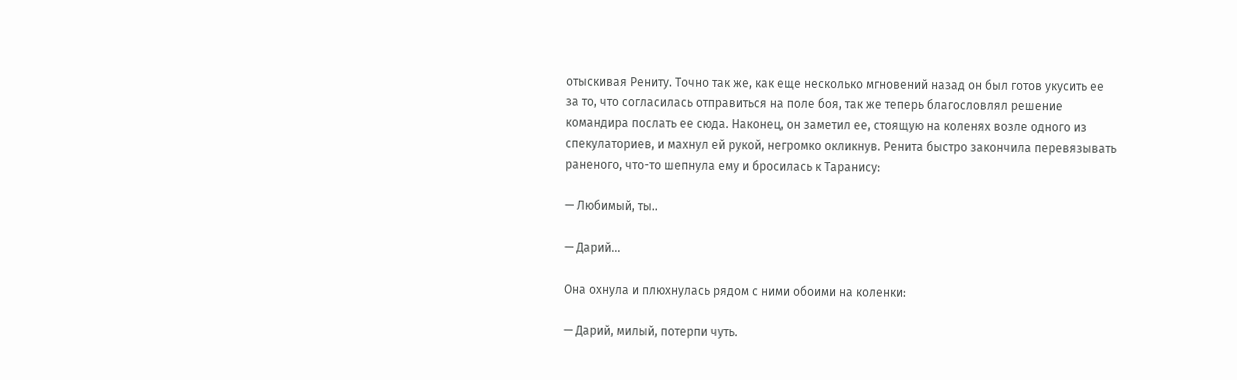отыскивая Рениту. Точно так же, как еще несколько мгновений назад он был готов укусить ее за то, что согласилась отправиться на поле боя, так же теперь благословлял решение командира послать ее сюда. Наконец, он заметил ее, стоящую на коленях возле одного из спекулаториев, и махнул ей рукой, негромко окликнув. Ренита быстро закончила перевязывать раненого, что-то шепнула ему и бросилась к Таранису:

— Любимый, ты..

— Дарий…

Она охнула и плюхнулась рядом с ними обоими на коленки:

— Дарий, милый, потерпи чуть.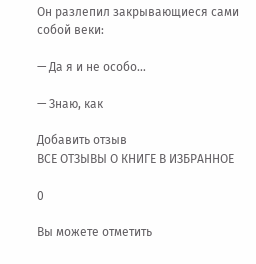Он разлепил закрывающиеся сами собой веки:

— Да я и не особо…

— Знаю, как

Добавить отзыв
ВСЕ ОТЗЫВЫ О КНИГЕ В ИЗБРАННОЕ

0

Вы можете отметить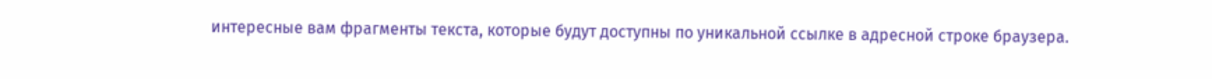интересные вам фрагменты текста, которые будут доступны по уникальной ссылке в адресной строке браузера.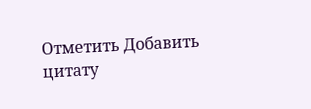Отметить Добавить цитату